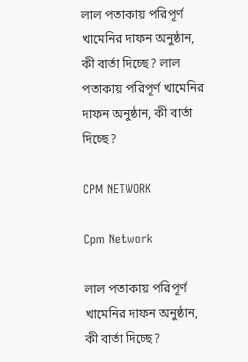লাল পতাকায় পরিপূর্ণ খামেনির দাফন অনুষ্ঠান, কী বার্তা দিচ্ছে? লাল পতাকায় পরিপূর্ণ খামেনির দাফন অনুষ্ঠান, কী বার্তা দিচ্ছে?

CPM NETWORK

Cpm Network

লাল পতাকায় পরিপূর্ণ খামেনির দাফন অনুষ্ঠান, কী বার্তা দিচ্ছে?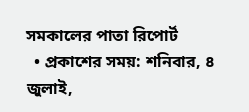সমকালের পাতা রিপোর্ট
  • প্রকাশের সময়: শনিবার, ৪ জুলাই,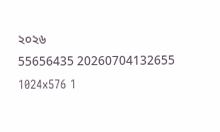২০২৬
55656435 20260704132655 1024x576 1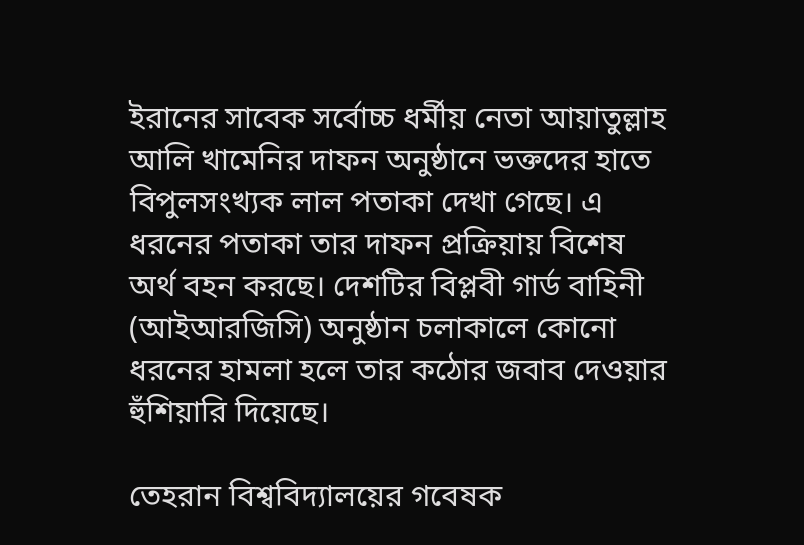ইরানের সাবেক সর্বোচ্চ ধর্মীয় নেতা আয়াতুল্লাহ আলি খামেনির দাফন অনুষ্ঠানে ভক্তদের হাতে বিপুলসংখ্যক লাল পতাকা দেখা গেছে। এ ধরনের পতাকা তার দাফন প্রক্রিয়ায় বিশেষ অর্থ বহন করছে। দেশটির বিপ্লবী গার্ড বাহিনী (আইআরজিসি) অনুষ্ঠান চলাকালে কোনো ধরনের হামলা হলে তার কঠোর জবাব দেওয়ার হুঁশিয়ারি দিয়েছে।

তেহরান বিশ্ববিদ্যালয়ের গবেষক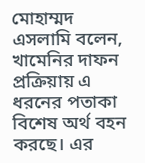মোহাম্মদ এসলামি বলেন, খামেনির দাফন প্রক্রিয়ায় এ ধরনের পতাকা বিশেষ অর্থ বহন করছে। এর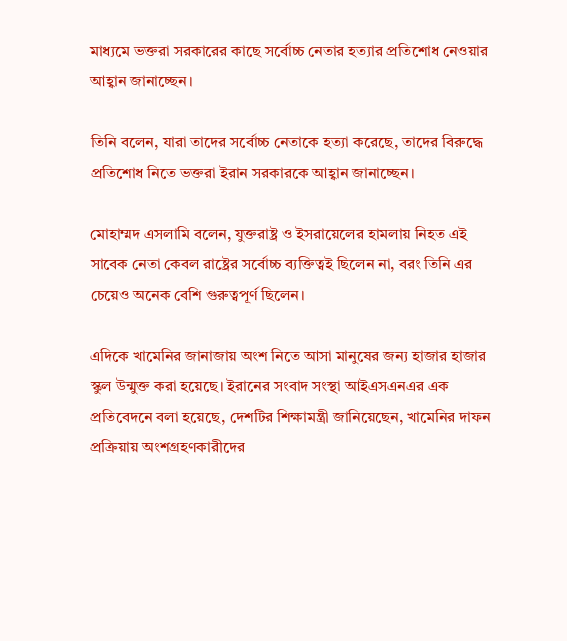মাধ্যমে ভক্তরা সরকারের কাছে সর্বোচ্চ নেতার হত্যার প্রতিশোধ নেওয়ার আহ্বান জানাচ্ছেন।

তিনি বলেন, যারা তাদের সর্বোচ্চ নেতাকে হত্যা করেছে, তাদের বিরুদ্ধে প্রতিশোধ নিতে ভক্তরা ইরান সরকারকে আহ্বান জানাচ্ছেন।

মোহাম্মদ এসলামি বলেন, যুক্তরাষ্ট্র ও ইসরায়েলের হামলায় নিহত এই সাবেক নেতা কেবল রাষ্ট্রের সর্বোচ্চ ব্যক্তিত্বই ছিলেন না, বরং তিনি এর চেয়েও অনেক বেশি গুরুত্বপূর্ণ ছিলেন।

এদিকে খামেনির জানাজায় অংশ নিতে আসা মানুষের জন্য হাজার হাজার স্কুল উন্মুক্ত করা হয়েছে। ইরানের সংবাদ সংস্থা আইএসএনএর এক প্রতিবেদনে বলা হয়েছে, দেশটির শিক্ষামন্ত্রী জানিয়েছেন, খামেনির দাফন প্রক্রিয়ায় অংশগ্রহণকারীদের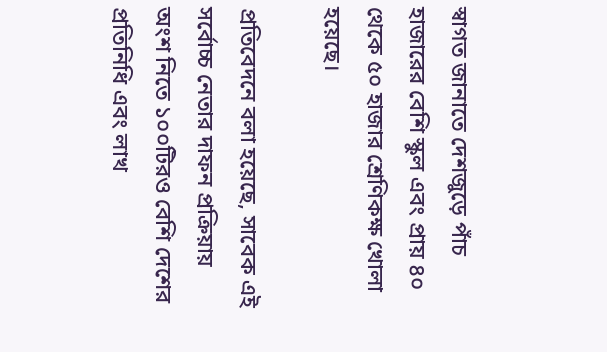স্বাগত জানাতে দেশজুড়ে পাঁচ হাজারের বেশি স্কুল এবং প্রায় ৪০ থেকে ৫০ হাজার শ্রেণিকক্ষ খোলা হয়েছে।

প্রতিবেদনে বলা হয়েছে, সাবেক এই সর্বোচ্চ নেতার দাফন প্রক্রিয়ায় অংশ নিতে ১০০টিরও বেশি দেশের প্রতিনিধি এবং লাখ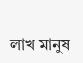লাখ মানুষ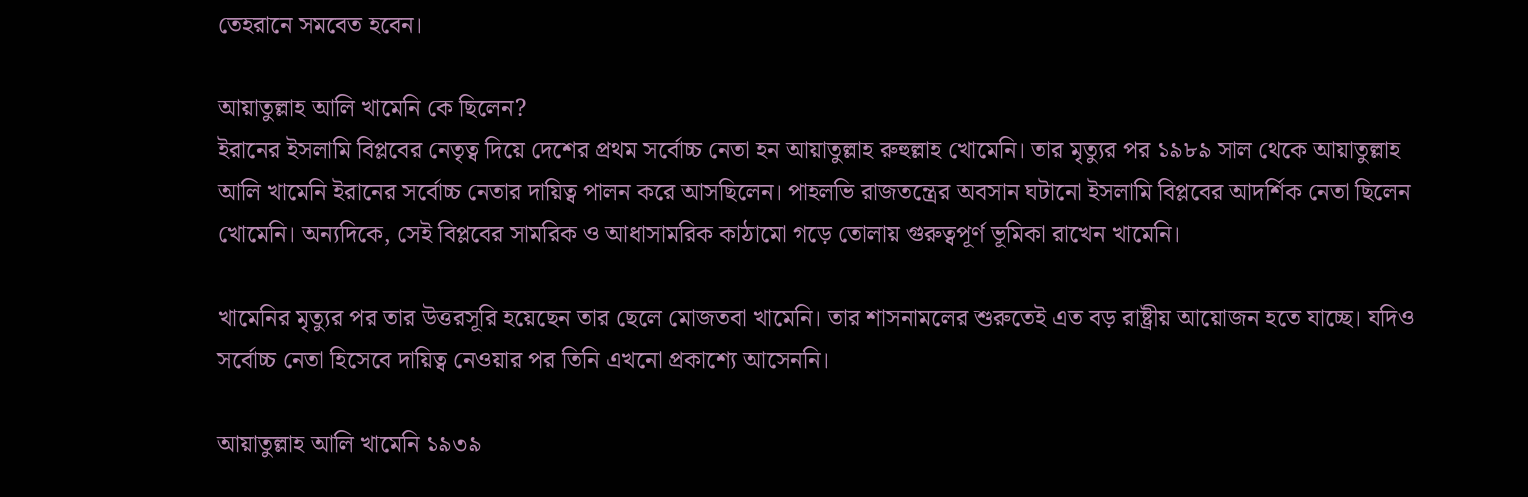তেহরানে সমবেত হবেন।

আয়াতুল্লাহ আলি খামেনি কে ছিলেন?
ইরানের ইসলামি বিপ্লবের নেতৃত্ব দিয়ে দেশের প্রথম সর্বোচ্চ নেতা হন আয়াতুল্লাহ রুহুল্লাহ খোমেনি। তার মৃত্যুর পর ১৯৮৯ সাল থেকে আয়াতুল্লাহ আলি খামেনি ইরানের সর্বোচ্চ নেতার দায়িত্ব পালন করে আসছিলেন। পাহলভি রাজতন্ত্রের অবসান ঘটানো ইসলামি বিপ্লবের আদর্শিক নেতা ছিলেন খোমেনি। অন্যদিকে, সেই বিপ্লবের সামরিক ও আধাসামরিক কাঠামো গড়ে তোলায় গুরুত্বপূর্ণ ভূমিকা রাখেন খামেনি।

খামেনির মৃত্যুর পর তার উত্তরসূরি হয়েছেন তার ছেলে মোজতবা খামেনি। তার শাসনামলের শুরুতেই এত বড় রাষ্ট্রীয় আয়োজন হতে যাচ্ছে। যদিও সর্বোচ্চ নেতা হিসেবে দায়িত্ব নেওয়ার পর তিনি এখনো প্রকাশ্যে আসেননি।

আয়াতুল্লাহ আলি খামেনি ১৯৩৯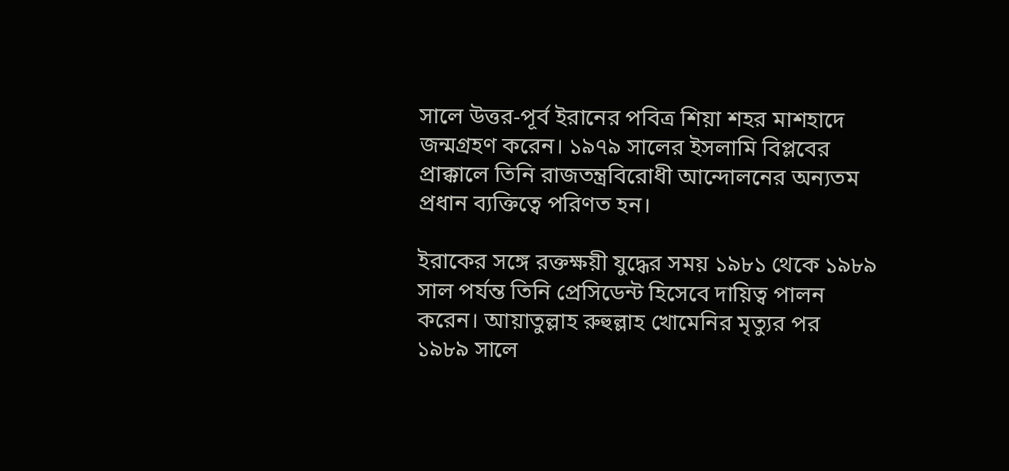সালে উত্তর-পূর্ব ইরানের পবিত্র শিয়া শহর মাশহাদে জন্মগ্রহণ করেন। ১৯৭৯ সালের ইসলামি বিপ্লবের প্রাক্কালে তিনি রাজতন্ত্রবিরোধী আন্দোলনের অন্যতম প্রধান ব্যক্তিত্বে পরিণত হন।

ইরাকের সঙ্গে রক্তক্ষয়ী যুদ্ধের সময় ১৯৮১ থেকে ১৯৮৯ সাল পর্যন্ত তিনি প্রেসিডেন্ট হিসেবে দায়িত্ব পালন করেন। আয়াতুল্লাহ রুহুল্লাহ খোমেনির মৃত্যুর পর ১৯৮৯ সালে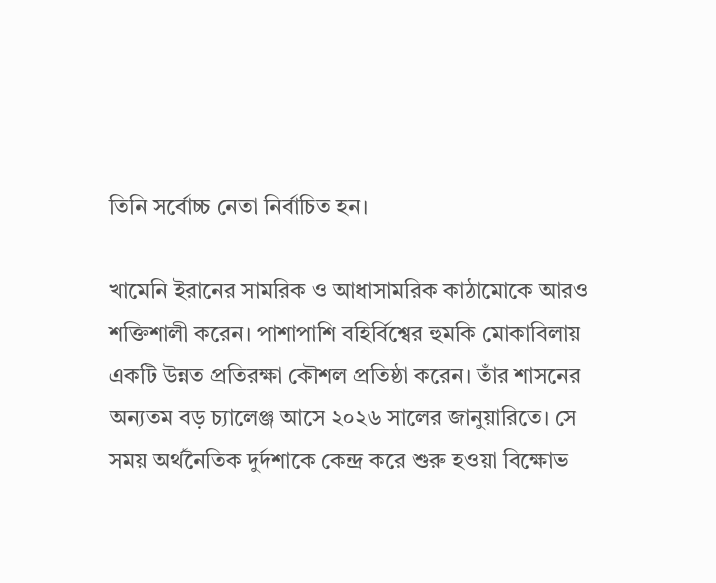তিনি সর্বোচ্চ নেতা নির্বাচিত হন।

খামেনি ইরানের সামরিক ও আধাসামরিক কাঠামোকে আরও শক্তিশালী করেন। পাশাপাশি বহির্বিশ্বের হুমকি মোকাবিলায় একটি উন্নত প্রতিরক্ষা কৌশল প্রতিষ্ঠা করেন। তাঁর শাসনের অন্যতম বড় চ্যালেঞ্জ আসে ২০২৬ সালের জানুয়ারিতে। সে সময় অর্থনৈতিক দুর্দশাকে কেন্দ্র করে শুরু হওয়া বিক্ষোভ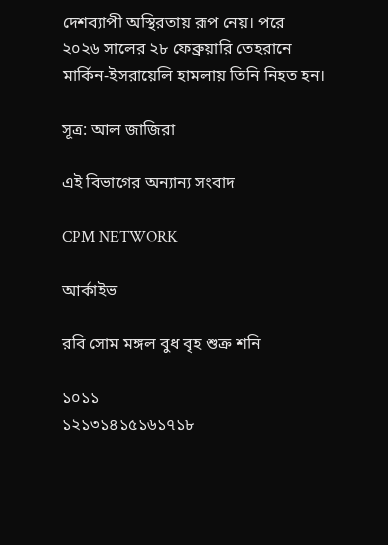দেশব্যাপী অস্থিরতায় রূপ নেয়। পরে ২০২৬ সালের ২৮ ফেব্রুয়ারি তেহরানে মার্কিন-ইসরায়েলি হামলায় তিনি নিহত হন।

সূত্র: আল জাজিরা

এই বিভাগের অন্যান্য সংবাদ

CPM NETWORK

আর্কাইভ

রবি সোম মঙ্গল বুধ বৃহ শুক্র শনি

১০১১
১২১৩১৪১৫১৬১৭১৮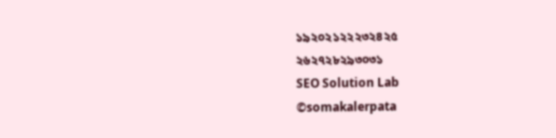১৯২০২১২২২৩২৪২৫
২৬২৭২৮২৯৩০৩১
SEO Solution Lab
©somakalerpata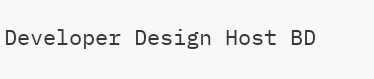Developer Design Host BD